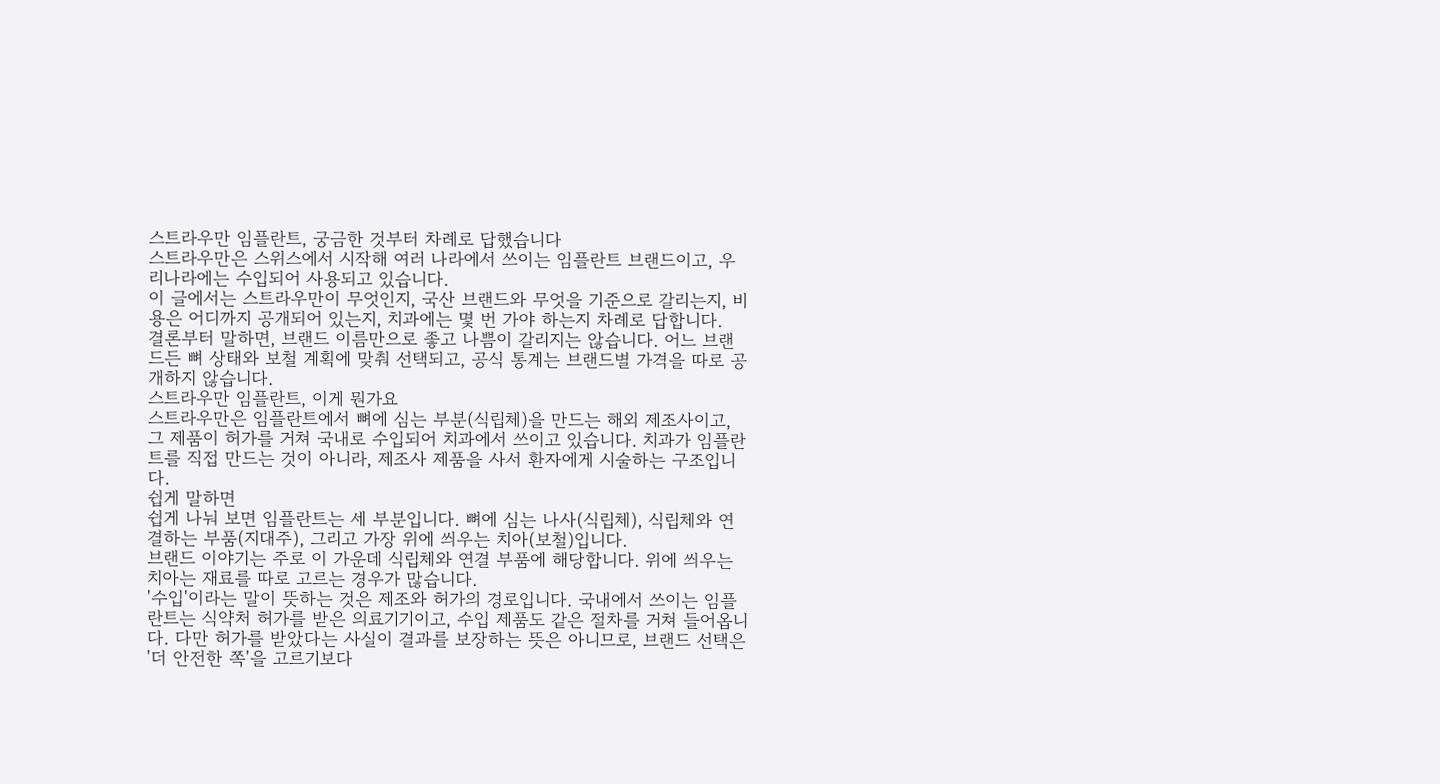스트라우만 임플란트, 궁금한 것부터 차례로 답했습니다
스트라우만은 스위스에서 시작해 여러 나라에서 쓰이는 임플란트 브랜드이고, 우리나라에는 수입되어 사용되고 있습니다.
이 글에서는 스트라우만이 무엇인지, 국산 브랜드와 무엇을 기준으로 갈리는지, 비용은 어디까지 공개되어 있는지, 치과에는 몇 번 가야 하는지 차례로 답합니다.
결론부터 말하면, 브랜드 이름만으로 좋고 나쁨이 갈리지는 않습니다. 어느 브랜드든 뼈 상태와 보철 계획에 맞춰 선택되고, 공식 통계는 브랜드별 가격을 따로 공개하지 않습니다.
스트라우만 임플란트, 이게 뭔가요
스트라우만은 임플란트에서 뼈에 심는 부분(식립체)을 만드는 해외 제조사이고, 그 제품이 허가를 거쳐 국내로 수입되어 치과에서 쓰이고 있습니다. 치과가 임플란트를 직접 만드는 것이 아니라, 제조사 제품을 사서 환자에게 시술하는 구조입니다.
쉽게 말하면
쉽게 나눠 보면 임플란트는 세 부분입니다. 뼈에 심는 나사(식립체), 식립체와 연결하는 부품(지대주), 그리고 가장 위에 씌우는 치아(보철)입니다.
브랜드 이야기는 주로 이 가운데 식립체와 연결 부품에 해당합니다. 위에 씌우는 치아는 재료를 따로 고르는 경우가 많습니다.
'수입'이라는 말이 뜻하는 것은 제조와 허가의 경로입니다. 국내에서 쓰이는 임플란트는 식약처 허가를 받은 의료기기이고, 수입 제품도 같은 절차를 거쳐 들어옵니다. 다만 허가를 받았다는 사실이 결과를 보장하는 뜻은 아니므로, 브랜드 선택은 '더 안전한 쪽'을 고르기보다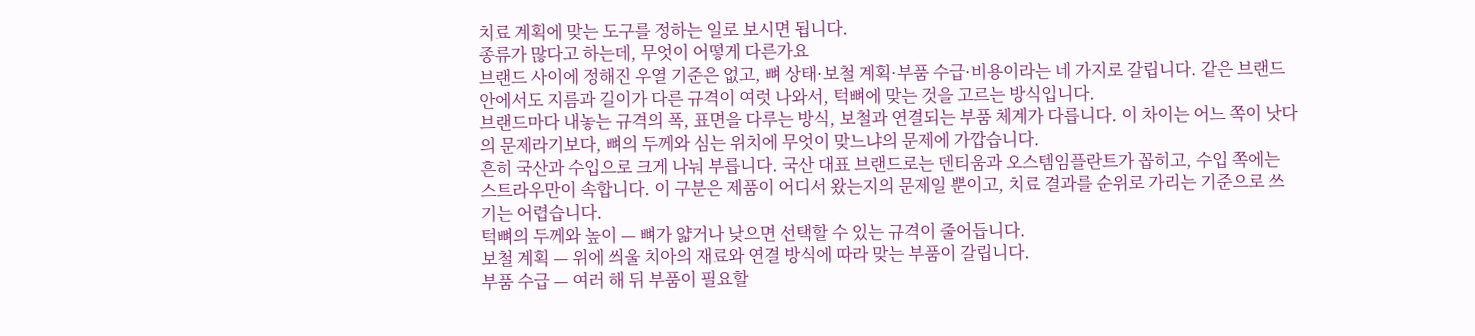치료 계획에 맞는 도구를 정하는 일로 보시면 됩니다.
종류가 많다고 하는데, 무엇이 어떻게 다른가요
브랜드 사이에 정해진 우열 기준은 없고, 뼈 상태·보철 계획·부품 수급·비용이라는 네 가지로 갈립니다. 같은 브랜드 안에서도 지름과 길이가 다른 규격이 여럿 나와서, 턱뼈에 맞는 것을 고르는 방식입니다.
브랜드마다 내놓는 규격의 폭, 표면을 다루는 방식, 보철과 연결되는 부품 체계가 다릅니다. 이 차이는 어느 쪽이 낫다의 문제라기보다, 뼈의 두께와 심는 위치에 무엇이 맞느냐의 문제에 가깝습니다.
흔히 국산과 수입으로 크게 나눠 부릅니다. 국산 대표 브랜드로는 덴티움과 오스템임플란트가 꼽히고, 수입 쪽에는 스트라우만이 속합니다. 이 구분은 제품이 어디서 왔는지의 문제일 뿐이고, 치료 결과를 순위로 가리는 기준으로 쓰기는 어렵습니다.
턱뼈의 두께와 높이 — 뼈가 얇거나 낮으면 선택할 수 있는 규격이 줄어듭니다.
보철 계획 — 위에 씌울 치아의 재료와 연결 방식에 따라 맞는 부품이 갈립니다.
부품 수급 — 여러 해 뒤 부품이 필요할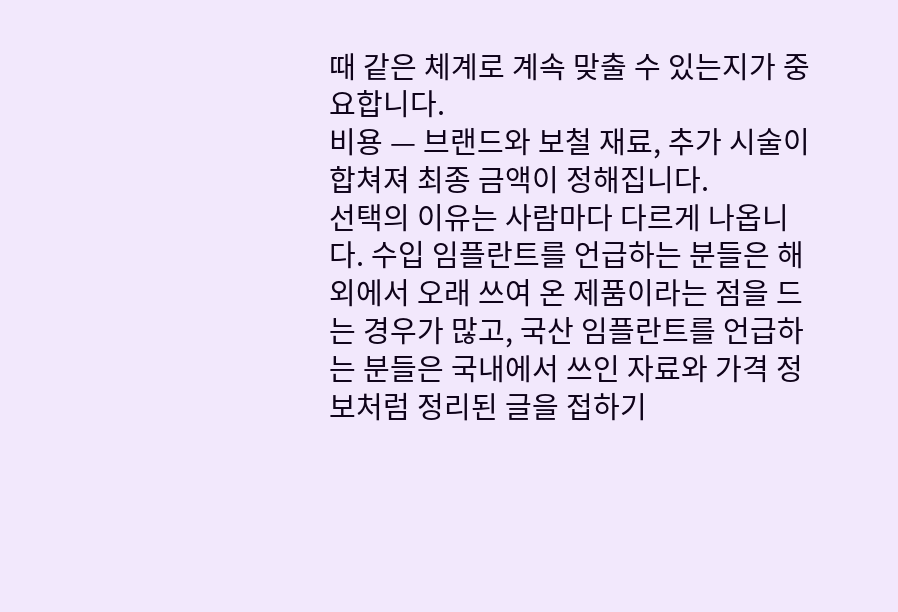때 같은 체계로 계속 맞출 수 있는지가 중요합니다.
비용 — 브랜드와 보철 재료, 추가 시술이 합쳐져 최종 금액이 정해집니다.
선택의 이유는 사람마다 다르게 나옵니다. 수입 임플란트를 언급하는 분들은 해외에서 오래 쓰여 온 제품이라는 점을 드는 경우가 많고, 국산 임플란트를 언급하는 분들은 국내에서 쓰인 자료와 가격 정보처럼 정리된 글을 접하기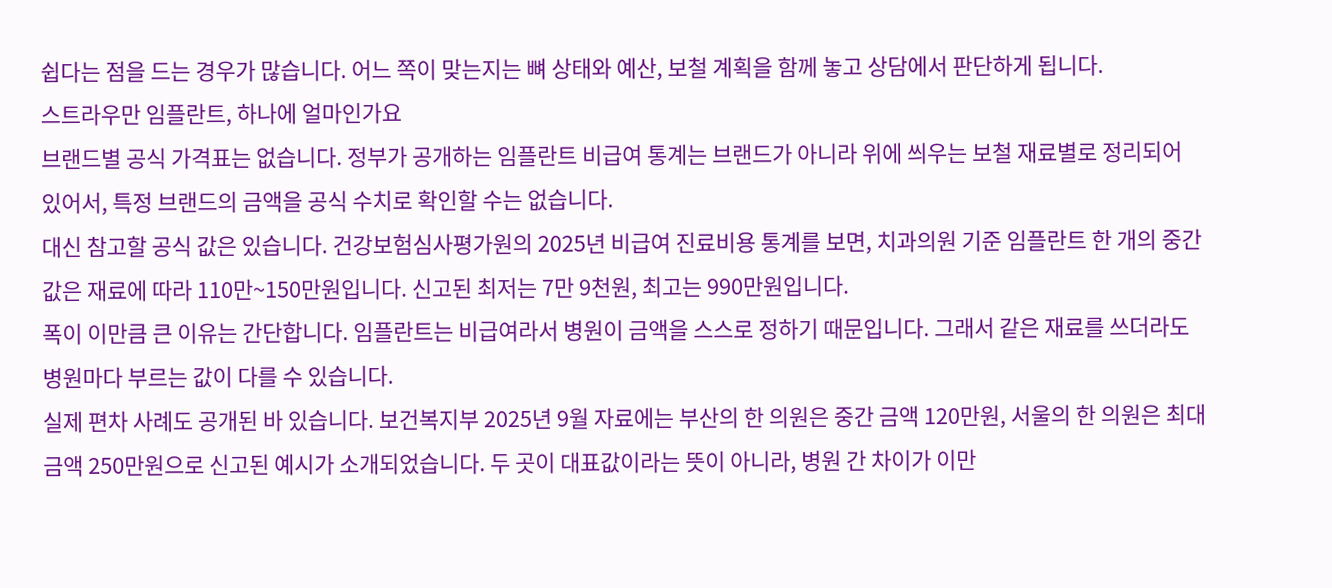쉽다는 점을 드는 경우가 많습니다. 어느 쪽이 맞는지는 뼈 상태와 예산, 보철 계획을 함께 놓고 상담에서 판단하게 됩니다.
스트라우만 임플란트, 하나에 얼마인가요
브랜드별 공식 가격표는 없습니다. 정부가 공개하는 임플란트 비급여 통계는 브랜드가 아니라 위에 씌우는 보철 재료별로 정리되어 있어서, 특정 브랜드의 금액을 공식 수치로 확인할 수는 없습니다.
대신 참고할 공식 값은 있습니다. 건강보험심사평가원의 2025년 비급여 진료비용 통계를 보면, 치과의원 기준 임플란트 한 개의 중간값은 재료에 따라 110만~150만원입니다. 신고된 최저는 7만 9천원, 최고는 990만원입니다.
폭이 이만큼 큰 이유는 간단합니다. 임플란트는 비급여라서 병원이 금액을 스스로 정하기 때문입니다. 그래서 같은 재료를 쓰더라도 병원마다 부르는 값이 다를 수 있습니다.
실제 편차 사례도 공개된 바 있습니다. 보건복지부 2025년 9월 자료에는 부산의 한 의원은 중간 금액 120만원, 서울의 한 의원은 최대 금액 250만원으로 신고된 예시가 소개되었습니다. 두 곳이 대표값이라는 뜻이 아니라, 병원 간 차이가 이만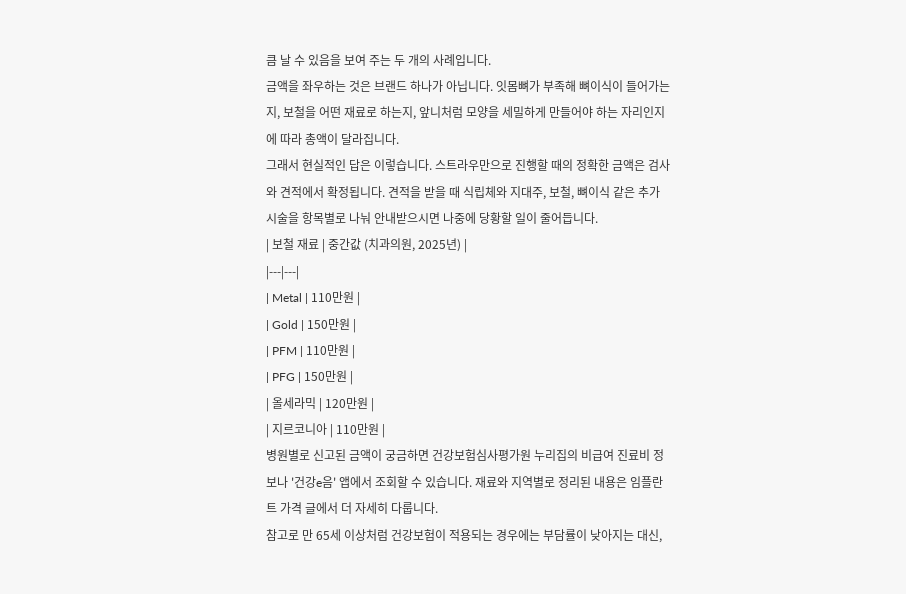큼 날 수 있음을 보여 주는 두 개의 사례입니다.
금액을 좌우하는 것은 브랜드 하나가 아닙니다. 잇몸뼈가 부족해 뼈이식이 들어가는지, 보철을 어떤 재료로 하는지, 앞니처럼 모양을 세밀하게 만들어야 하는 자리인지에 따라 총액이 달라집니다.
그래서 현실적인 답은 이렇습니다. 스트라우만으로 진행할 때의 정확한 금액은 검사와 견적에서 확정됩니다. 견적을 받을 때 식립체와 지대주, 보철, 뼈이식 같은 추가 시술을 항목별로 나눠 안내받으시면 나중에 당황할 일이 줄어듭니다.
| 보철 재료 | 중간값 (치과의원, 2025년) |
|---|---|
| Metal | 110만원 |
| Gold | 150만원 |
| PFM | 110만원 |
| PFG | 150만원 |
| 올세라믹 | 120만원 |
| 지르코니아 | 110만원 |
병원별로 신고된 금액이 궁금하면 건강보험심사평가원 누리집의 비급여 진료비 정보나 '건강e음' 앱에서 조회할 수 있습니다. 재료와 지역별로 정리된 내용은 임플란트 가격 글에서 더 자세히 다룹니다.
참고로 만 65세 이상처럼 건강보험이 적용되는 경우에는 부담률이 낮아지는 대신,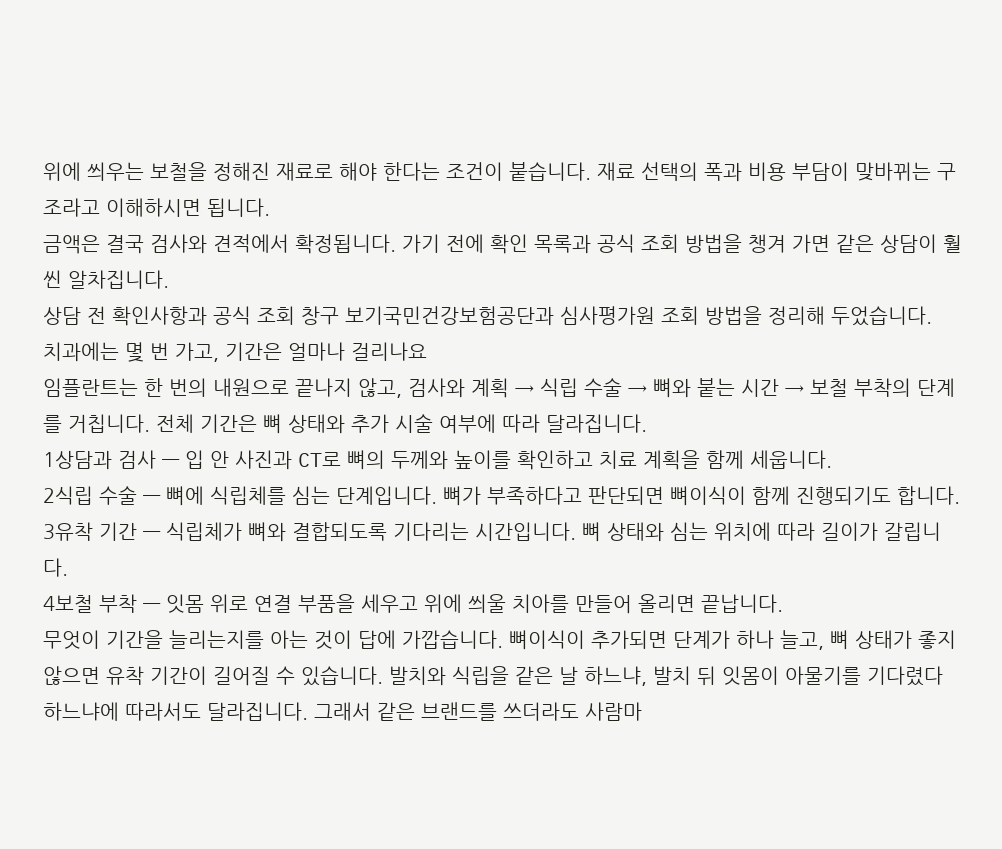위에 씌우는 보철을 정해진 재료로 해야 한다는 조건이 붙습니다. 재료 선택의 폭과 비용 부담이 맞바뀌는 구조라고 이해하시면 됩니다.
금액은 결국 검사와 견적에서 확정됩니다. 가기 전에 확인 목록과 공식 조회 방법을 챙겨 가면 같은 상담이 훨씬 알차집니다.
상담 전 확인사항과 공식 조회 창구 보기국민건강보험공단과 심사평가원 조회 방법을 정리해 두었습니다.
치과에는 몇 번 가고, 기간은 얼마나 걸리나요
임플란트는 한 번의 내원으로 끝나지 않고, 검사와 계획 → 식립 수술 → 뼈와 붙는 시간 → 보철 부착의 단계를 거칩니다. 전체 기간은 뼈 상태와 추가 시술 여부에 따라 달라집니다.
1상담과 검사 — 입 안 사진과 CT로 뼈의 두께와 높이를 확인하고 치료 계획을 함께 세웁니다.
2식립 수술 — 뼈에 식립체를 심는 단계입니다. 뼈가 부족하다고 판단되면 뼈이식이 함께 진행되기도 합니다.
3유착 기간 — 식립체가 뼈와 결합되도록 기다리는 시간입니다. 뼈 상태와 심는 위치에 따라 길이가 갈립니다.
4보철 부착 — 잇몸 위로 연결 부품을 세우고 위에 씌울 치아를 만들어 올리면 끝납니다.
무엇이 기간을 늘리는지를 아는 것이 답에 가깝습니다. 뼈이식이 추가되면 단계가 하나 늘고, 뼈 상태가 좋지 않으면 유착 기간이 길어질 수 있습니다. 발치와 식립을 같은 날 하느냐, 발치 뒤 잇몸이 아물기를 기다렸다 하느냐에 따라서도 달라집니다. 그래서 같은 브랜드를 쓰더라도 사람마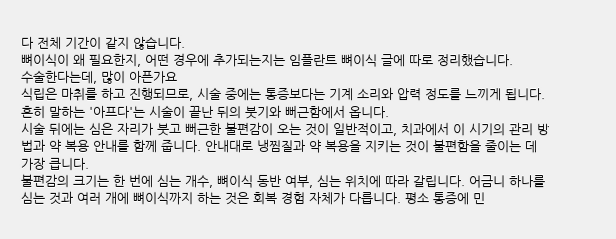다 전체 기간이 같지 않습니다.
뼈이식이 왜 필요한지, 어떤 경우에 추가되는지는 임플란트 뼈이식 글에 따로 정리했습니다.
수술한다는데, 많이 아픈가요
식립은 마취를 하고 진행되므로, 시술 중에는 통증보다는 기계 소리와 압력 정도를 느끼게 됩니다. 흔히 말하는 '아프다'는 시술이 끝난 뒤의 붓기와 뻐근함에서 옵니다.
시술 뒤에는 심은 자리가 붓고 뻐근한 불편감이 오는 것이 일반적이고, 치과에서 이 시기의 관리 방법과 약 복용 안내를 함께 줍니다. 안내대로 냉찜질과 약 복용을 지키는 것이 불편함을 줄이는 데 가장 큽니다.
불편감의 크기는 한 번에 심는 개수, 뼈이식 동반 여부, 심는 위치에 따라 갈립니다. 어금니 하나를 심는 것과 여러 개에 뼈이식까지 하는 것은 회복 경험 자체가 다릅니다. 평소 통증에 민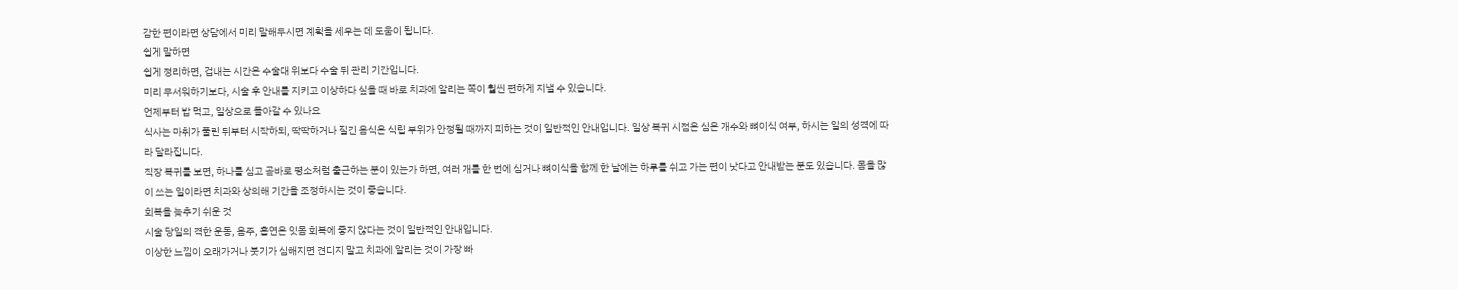감한 편이라면 상담에서 미리 말해두시면 계획을 세우는 데 도움이 됩니다.
쉽게 말하면
쉽게 정리하면, 겁내는 시간은 수술대 위보다 수술 뒤 관리 기간입니다.
미리 무서워하기보다, 시술 후 안내를 지키고 이상하다 싶을 때 바로 치과에 알리는 쪽이 훨씬 편하게 지낼 수 있습니다.
언제부터 밥 먹고, 일상으로 돌아갈 수 있나요
식사는 마취가 풀린 뒤부터 시작하되, 딱딱하거나 질긴 음식은 식립 부위가 안정될 때까지 피하는 것이 일반적인 안내입니다. 일상 복귀 시점은 심은 개수와 뼈이식 여부, 하시는 일의 성격에 따라 달라집니다.
직장 복귀를 보면, 하나를 심고 곧바로 평소처럼 출근하는 분이 있는가 하면, 여러 개를 한 번에 심거나 뼈이식을 함께 한 날에는 하루를 쉬고 가는 편이 낫다고 안내받는 분도 있습니다. 몸을 많이 쓰는 일이라면 치과와 상의해 기간을 조정하시는 것이 좋습니다.
회복을 늦추기 쉬운 것
시술 당일의 격한 운동, 음주, 흡연은 잇몸 회복에 좋지 않다는 것이 일반적인 안내입니다.
이상한 느낌이 오래가거나 붓기가 심해지면 견디지 말고 치과에 알리는 것이 가장 빠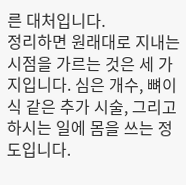른 대처입니다.
정리하면 원래대로 지내는 시점을 가르는 것은 세 가지입니다. 심은 개수, 뼈이식 같은 추가 시술, 그리고 하시는 일에 몸을 쓰는 정도입니다.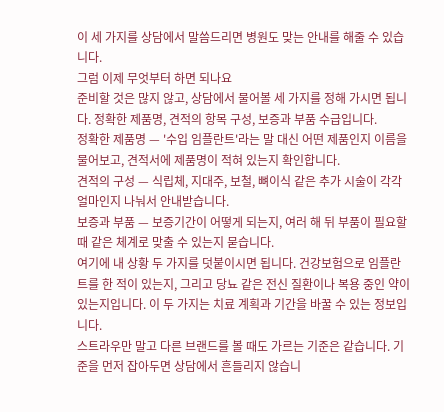이 세 가지를 상담에서 말씀드리면 병원도 맞는 안내를 해줄 수 있습니다.
그럼 이제 무엇부터 하면 되나요
준비할 것은 많지 않고, 상담에서 물어볼 세 가지를 정해 가시면 됩니다. 정확한 제품명, 견적의 항목 구성, 보증과 부품 수급입니다.
정확한 제품명 — '수입 임플란트'라는 말 대신 어떤 제품인지 이름을 물어보고, 견적서에 제품명이 적혀 있는지 확인합니다.
견적의 구성 — 식립체, 지대주, 보철, 뼈이식 같은 추가 시술이 각각 얼마인지 나눠서 안내받습니다.
보증과 부품 — 보증기간이 어떻게 되는지, 여러 해 뒤 부품이 필요할 때 같은 체계로 맞출 수 있는지 묻습니다.
여기에 내 상황 두 가지를 덧붙이시면 됩니다. 건강보험으로 임플란트를 한 적이 있는지, 그리고 당뇨 같은 전신 질환이나 복용 중인 약이 있는지입니다. 이 두 가지는 치료 계획과 기간을 바꿀 수 있는 정보입니다.
스트라우만 말고 다른 브랜드를 볼 때도 가르는 기준은 같습니다. 기준을 먼저 잡아두면 상담에서 흔들리지 않습니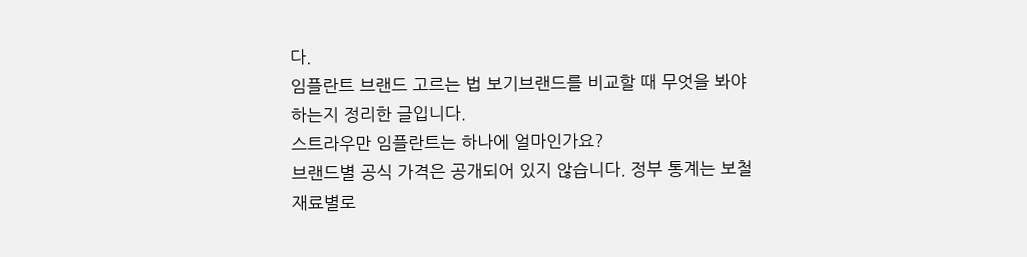다.
임플란트 브랜드 고르는 법 보기브랜드를 비교할 때 무엇을 봐야 하는지 정리한 글입니다.
스트라우만 임플란트는 하나에 얼마인가요?
브랜드별 공식 가격은 공개되어 있지 않습니다. 정부 통계는 보철 재료별로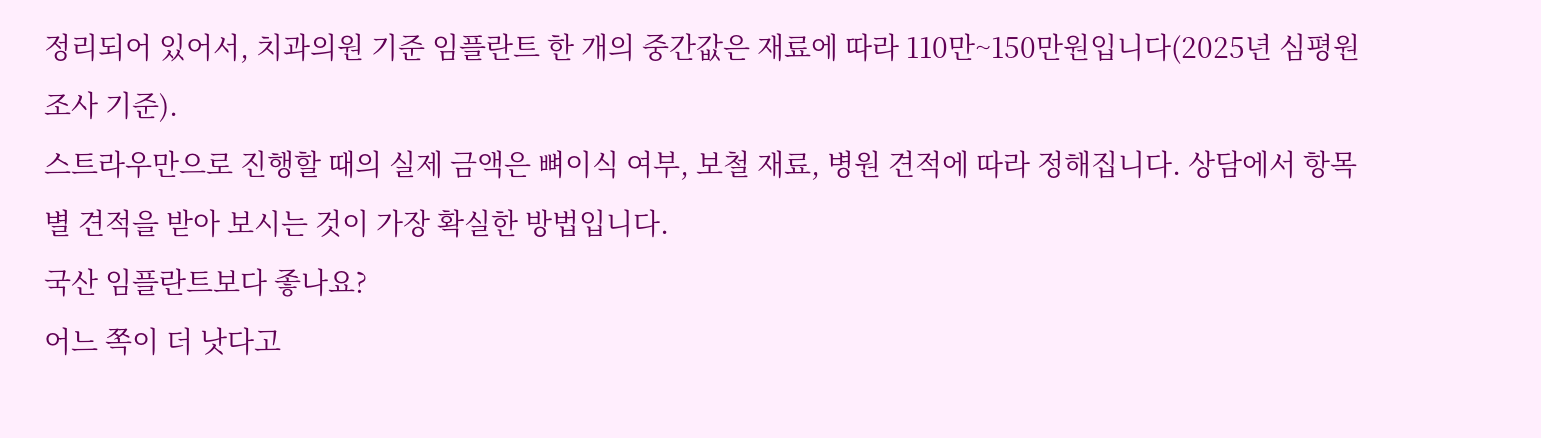정리되어 있어서, 치과의원 기준 임플란트 한 개의 중간값은 재료에 따라 110만~150만원입니다(2025년 심평원 조사 기준).
스트라우만으로 진행할 때의 실제 금액은 뼈이식 여부, 보철 재료, 병원 견적에 따라 정해집니다. 상담에서 항목별 견적을 받아 보시는 것이 가장 확실한 방법입니다.
국산 임플란트보다 좋나요?
어느 쪽이 더 낫다고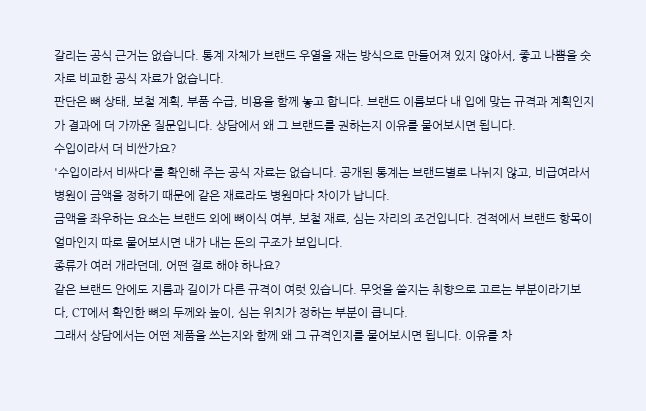갈리는 공식 근거는 없습니다. 통계 자체가 브랜드 우열을 재는 방식으로 만들어져 있지 않아서, 좋고 나쁨을 숫자로 비교한 공식 자료가 없습니다.
판단은 뼈 상태, 보철 계획, 부품 수급, 비용을 함께 놓고 합니다. 브랜드 이름보다 내 입에 맞는 규격과 계획인지가 결과에 더 가까운 질문입니다. 상담에서 왜 그 브랜드를 권하는지 이유를 물어보시면 됩니다.
수입이라서 더 비싼가요?
'수입이라서 비싸다'를 확인해 주는 공식 자료는 없습니다. 공개된 통계는 브랜드별로 나뉘지 않고, 비급여라서 병원이 금액을 정하기 때문에 같은 재료라도 병원마다 차이가 납니다.
금액을 좌우하는 요소는 브랜드 외에 뼈이식 여부, 보철 재료, 심는 자리의 조건입니다. 견적에서 브랜드 항목이 얼마인지 따로 물어보시면 내가 내는 돈의 구조가 보입니다.
종류가 여러 개라던데, 어떤 걸로 해야 하나요?
같은 브랜드 안에도 지름과 길이가 다른 규격이 여럿 있습니다. 무엇을 쓸지는 취향으로 고르는 부분이라기보다, CT에서 확인한 뼈의 두께와 높이, 심는 위치가 정하는 부분이 큽니다.
그래서 상담에서는 어떤 제품을 쓰는지와 함께 왜 그 규격인지를 물어보시면 됩니다. 이유를 차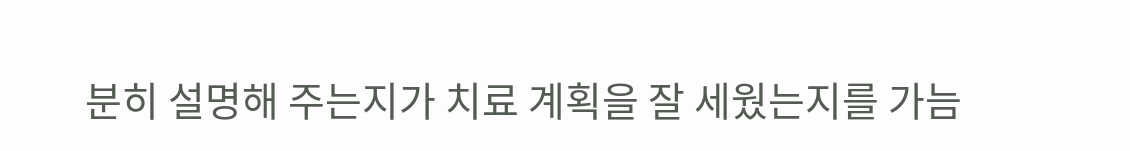분히 설명해 주는지가 치료 계획을 잘 세웠는지를 가늠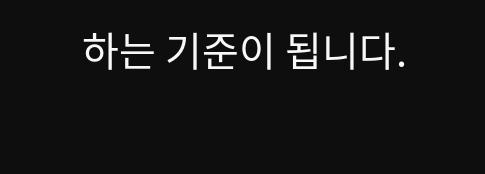하는 기준이 됩니다.